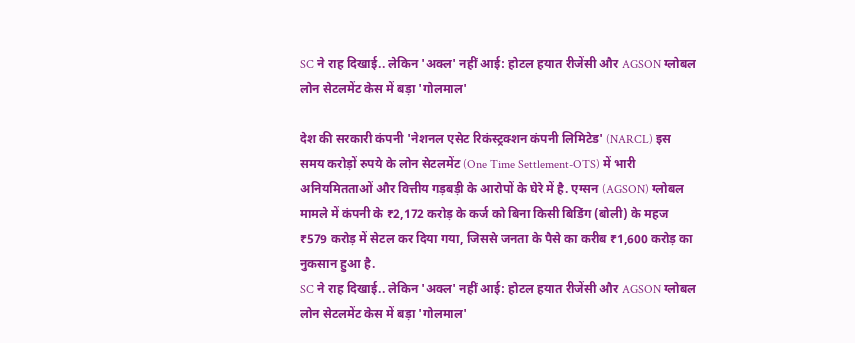SC ने राह दिखाई.. लेकिन 'अक्ल' नहीं आई: होटल हयात रीजेंसी और AGSON ग्लोबल लोन सेटलमेंट केस में बड़ा 'गोलमाल'

देश की सरकारी कंपनी 'नेशनल एसेट रिकंस्ट्रक्शन कंपनी लिमिटेड' (NARCL) इस समय करोड़ों रुपये के लोन सेटलमेंट (One Time Settlement-OTS) में भारी अनियमितताओं और वित्तीय गड़बड़ी के आरोपों के घेरे में है. एग्सन (AGSON) ग्लोबल मामले में कंपनी के ₹2,172 करोड़ के कर्ज को बिना किसी बिडिंग (बोली) के महज ₹579 करोड़ में सेटल कर दिया गया, जिससे जनता के पैसे का करीब ₹1,600 करोड़ का नुकसान हुआ है.
SC ने राह दिखाई.. लेकिन 'अक्ल' नहीं आई: होटल हयात रीजेंसी और AGSON ग्लोबल लोन सेटलमेंट केस में बड़ा 'गोलमाल'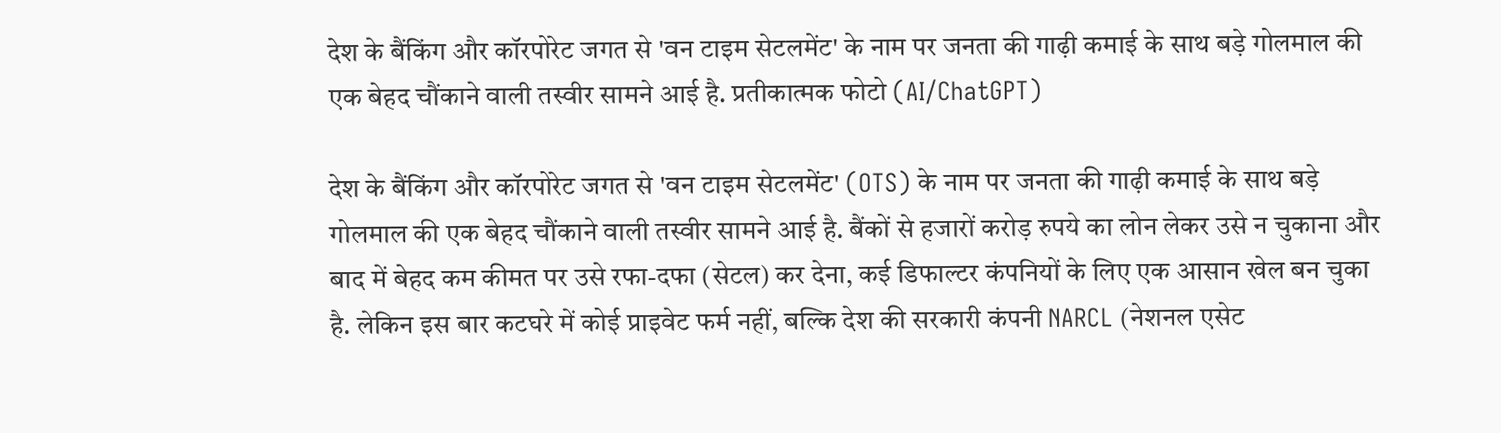देश के बैंकिंग और कॉरपोरेट जगत से 'वन टाइम सेटलमेंट' के नाम पर जनता की गाढ़ी कमाई के साथ बड़े गोलमाल की एक बेहद चौंकाने वाली तस्वीर सामने आई है. प्रतीकात्मक फोटो (AI/ChatGPT)

देश के बैंकिंग और कॉरपोरेट जगत से 'वन टाइम सेटलमेंट' (OTS) के नाम पर जनता की गाढ़ी कमाई के साथ बड़े गोलमाल की एक बेहद चौंकाने वाली तस्वीर सामने आई है. बैंकों से हजारों करोड़ रुपये का लोन लेकर उसे न चुकाना और बाद में बेहद कम कीमत पर उसे रफा-दफा (सेटल) कर देना, कई डिफाल्टर कंपनियों के लिए एक आसान खेल बन चुका है. लेकिन इस बार कटघरे में कोई प्राइवेट फर्म नहीं, बल्कि देश की सरकारी कंपनी NARCL (नेशनल एसेट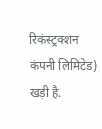रिकंस्ट्रक्शन कंपनी लिमिटेड) खड़ी है.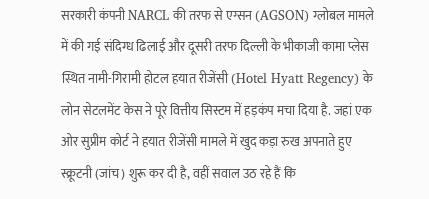सरकारी कंपनी NARCL की तरफ से एग्सन (AGSON) ग्लोबल मामले में की गई संदिग्ध ढिलाई और दूसरी तरफ दिल्ली के भीकाजी कामा प्लेस स्थित नामी-गिरामी होटल हयात रीजेंसी (Hotel Hyatt Regency) के लोन सेटलमेंट केस ने पूरे वित्तीय सिस्टम में हड़कंप मचा दिया है. जहां एक ओर सुप्रीम कोर्ट ने हयात रीजेंसी मामले में खुद कड़ा रुख अपनाते हुए स्क्रूटनी (जांच) शुरू कर दी है, वहीं सवाल उठ रहे हैं कि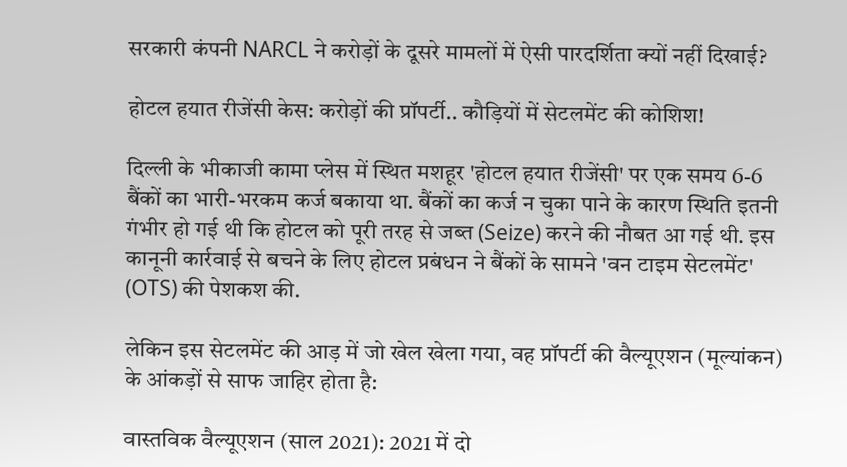सरकारी कंपनी NARCL ने करोड़ों के दूसरे मामलों में ऐसी पारदर्शिता क्यों नहीं दिखाई?

होटल हयात रीजेंसी केस: करोड़ों की प्रॉपर्टी.. कौड़ियों में सेटलमेंट की कोशिश!

दिल्ली के भीकाजी कामा प्लेस में स्थित मशहूर 'होटल हयात रीजेंसी' पर एक समय 6-6 बैंकों का भारी-भरकम कर्ज बकाया था. बैंकों का कर्ज न चुका पाने के कारण स्थिति इतनी गंभीर हो गई थी कि होटल को पूरी तरह से जब्त (Seize) करने की नौबत आ गई थी. इस कानूनी कार्रवाई से बचने के लिए होटल प्रबंधन ने बैंकों के सामने 'वन टाइम सेटलमेंट' (OTS) की पेशकश की.

लेकिन इस सेटलमेंट की आड़ में जो खेल खेला गया, वह प्रॉपर्टी की वैल्यूएशन (मूल्यांकन) के आंकड़ों से साफ जाहिर होता है:

वास्तविक वैल्यूएशन (साल 2021): 2021 में दो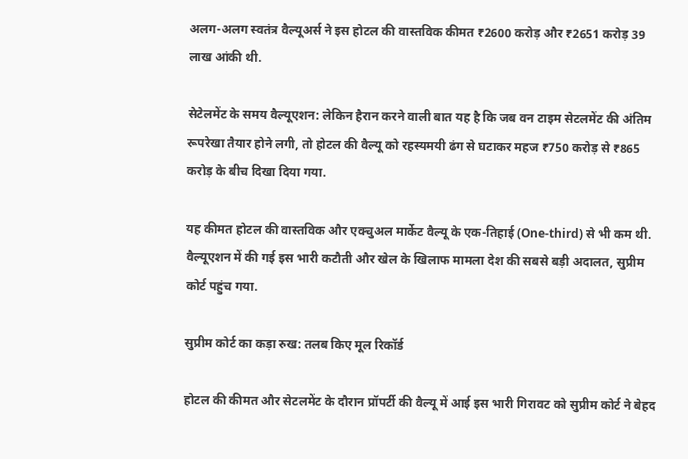अलग-अलग स्वतंत्र वैल्यूअर्स ने इस होटल की वास्तविक कीमत ₹2600 करोड़ और ₹2651 करोड़ 39 लाख आंकी थी.

सेटेलमेंट के समय वैल्यूएशन: लेकिन हैरान करने वाली बात यह है कि जब वन टाइम सेटलमेंट की अंतिम रूपरेखा तैयार होने लगी, तो होटल की वैल्यू को रहस्यमयी ढंग से घटाकर महज ₹750 करोड़ से ₹865 करोड़ के बीच दिखा दिया गया.

यह कीमत होटल की वास्तविक और एक्चुअल मार्केट वैल्यू के एक-तिहाई (One-third) से भी कम थी. वैल्यूएशन में की गई इस भारी कटौती और खेल के खिलाफ मामला देश की सबसे बड़ी अदालत, सुप्रीम कोर्ट पहुंच गया.

सुप्रीम कोर्ट का कड़ा रुख: तलब किए मूल रिकॉर्ड

होटल की कीमत और सेटलमेंट के दौरान प्रॉपर्टी की वैल्यू में आई इस भारी गिरावट को सुप्रीम कोर्ट ने बेहद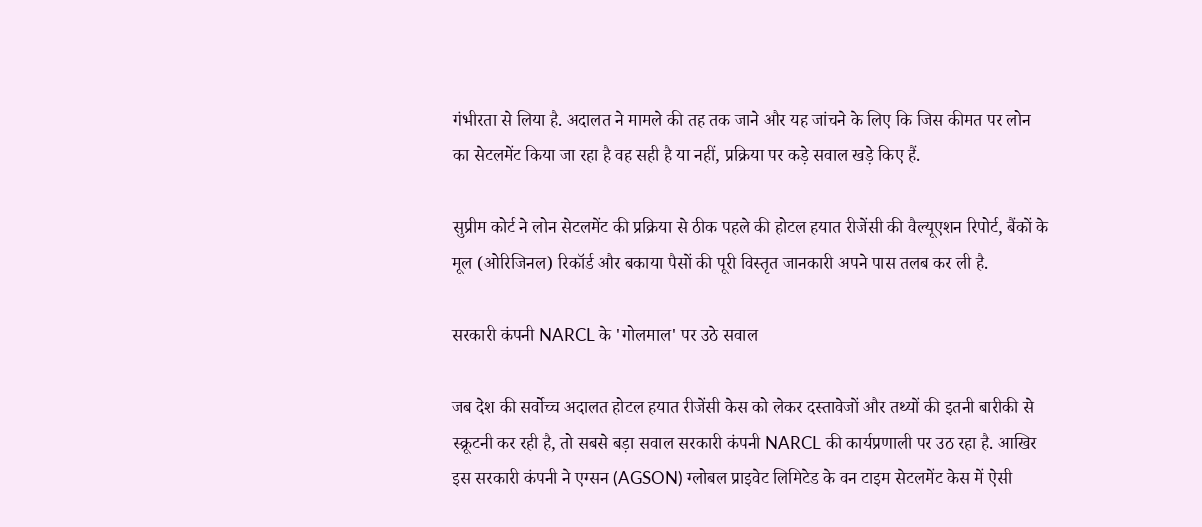गंभीरता से लिया है. अदालत ने मामले की तह तक जाने और यह जांचने के लिए कि जिस कीमत पर लोन का सेटलमेंट किया जा रहा है वह सही है या नहीं, प्रक्रिया पर कड़े सवाल खड़े किए हैं.

सुप्रीम कोर्ट ने लोन सेटलमेंट की प्रक्रिया से ठीक पहले की होटल हयात रीजेंसी की वैल्यूएशन रिपोर्ट, बैंकों के मूल (ओरिजिनल) रिकॉर्ड और बकाया पैसों की पूरी विस्तृत जानकारी अपने पास तलब कर ली है.

सरकारी कंपनी NARCL के 'गोलमाल' पर उठे सवाल

जब देश की सर्वोच्च अदालत होटल हयात रीजेंसी केस को लेकर दस्तावेजों और तथ्यों की इतनी बारीकी से स्क्रूटनी कर रही है, तो सबसे बड़ा सवाल सरकारी कंपनी NARCL की कार्यप्रणाली पर उठ रहा है. आखिर इस सरकारी कंपनी ने एग्सन (AGSON) ग्लोबल प्राइवेट लिमिटेड के वन टाइम सेटलमेंट केस में ऐसी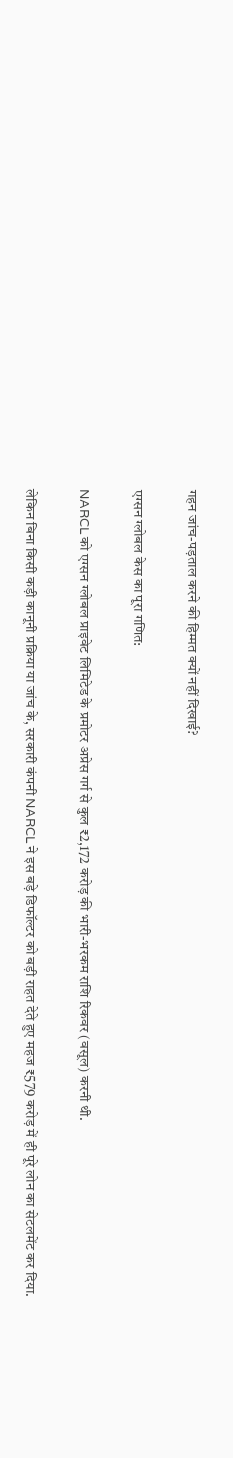गहन जांच-पड़ताल करने की हिम्मत क्यों नहीं दिखाई?

एग्सन ग्लोबल केस का पूरा गणित:

NARCL को एग्सन ग्लोबल प्राइवेट लिमिटेड के प्रमोटर अप्रेस गर्ग से कुल ₹2,172 करोड़ की भारी-भरकम राशि रिकवर (वसूल) करनी थी.

लेकिन बिना किसी कड़ी कानूनी प्रक्रिया या जांच के, सरकारी कंपनी NARCL ने इस बड़े डिफॉल्टर को बड़ी राहत देते हुए महज ₹579 करोड़ में ही पूरे लोन का सेटलमेंट कर दिया.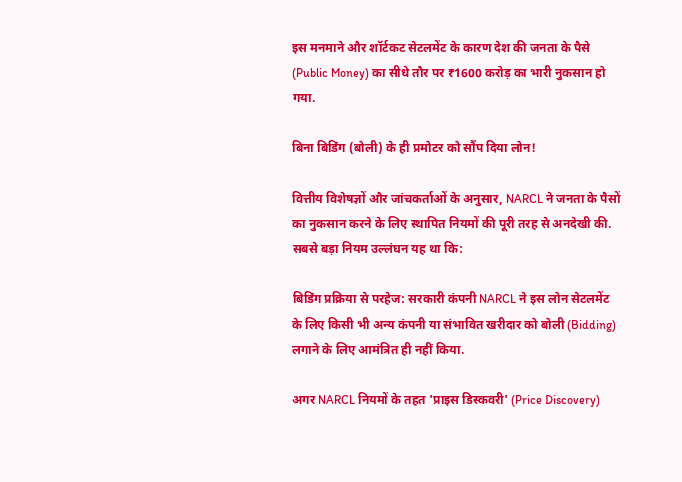इस मनमाने और शॉर्टकट सेटलमेंट के कारण देश की जनता के पैसे (Public Money) का सीधे तौर पर ₹1600 करोड़ का भारी नुकसान हो गया.

बिना बिडिंग (बोली) के ही प्रमोटर को सौंप दिया लोन!

वित्तीय विशेषज्ञों और जांचकर्ताओं के अनुसार, NARCL ने जनता के पैसों का नुकसान करने के लिए स्थापित नियमों की पूरी तरह से अनदेखी की. सबसे बड़ा नियम उल्लंघन यह था कि:

बिडिंग प्रक्रिया से परहेज: सरकारी कंपनी NARCL ने इस लोन सेटलमेंट के लिए किसी भी अन्य कंपनी या संभावित खरीदार को बोली (Bidding) लगाने के लिए आमंत्रित ही नहीं किया.

अगर NARCL नियमों के तहत 'प्राइस डिस्कवरी' (Price Discovery)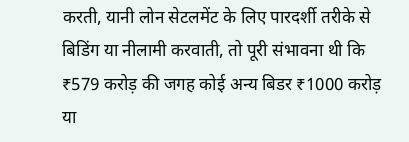करती, यानी लोन सेटलमेंट के लिए पारदर्शी तरीके से बिडिंग या नीलामी करवाती, तो पूरी संभावना थी कि ₹579 करोड़ की जगह कोई अन्य बिडर ₹1000 करोड़ या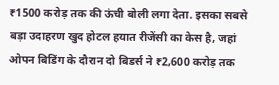₹1500 करोड़ तक की ऊंची बोली लगा देता. इसका सबसे बड़ा उदाहरण खुद होटल हयात रीजेंसी का केस है, जहां ओपन बिडिंग के दौरान दो बिडर्स ने ₹2,600 करोड़ तक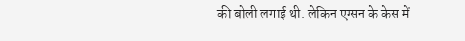की बोली लगाई थी. लेकिन एग्सन के केस में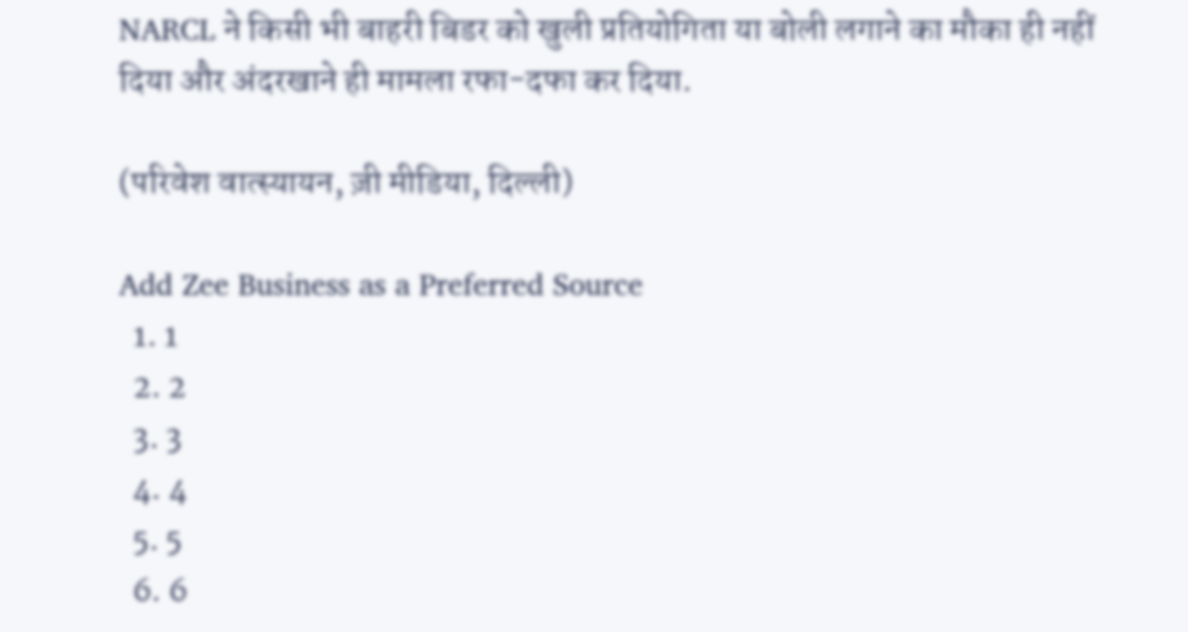NARCL ने किसी भी बाहरी बिडर को खुली प्रतियोगिता या बोली लगाने का मौका ही नहीं दिया और अंदरखाने ही मामला रफा-दफा कर दिया.

(परिवेश वात्स्यायन, ज़ी मीडिया, दिल्ली)

Add Zee Business as a Preferred Source
  1. 1
  2. 2
  3. 3
  4. 4
  5. 5
  6. 6